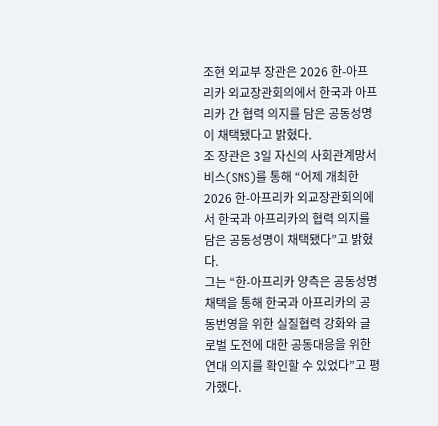조현 외교부 장관은 2026 한-아프리카 외교장관회의에서 한국과 아프리카 간 협력 의지를 담은 공동성명이 채택됐다고 밝혔다.
조 장관은 3일 자신의 사회관계망서비스(SNS)를 통해 “어제 개최한 2026 한-아프리카 외교장관회의에서 한국과 아프리카의 협력 의지를 담은 공동성명이 채택됐다”고 밝혔다.
그는 “한-아프리카 양측은 공동성명 채택을 통해 한국과 아프리카의 공동번영을 위한 실질협력 강화와 글로벌 도전에 대한 공동대응을 위한 연대 의지를 확인할 수 있었다”고 평가했다.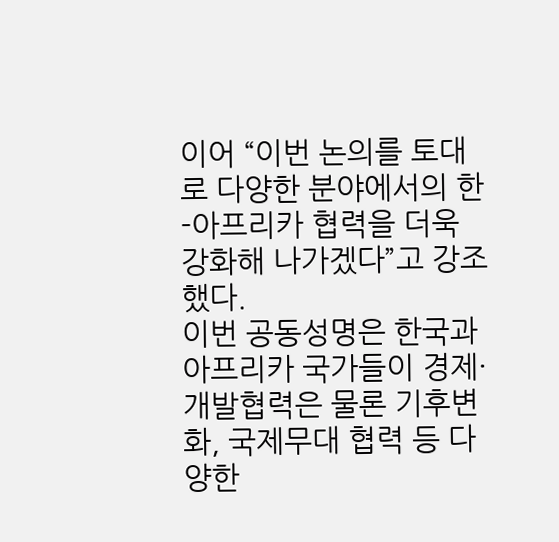이어 “이번 논의를 토대로 다양한 분야에서의 한-아프리카 협력을 더욱 강화해 나가겠다”고 강조했다.
이번 공동성명은 한국과 아프리카 국가들이 경제·개발협력은 물론 기후변화, 국제무대 협력 등 다양한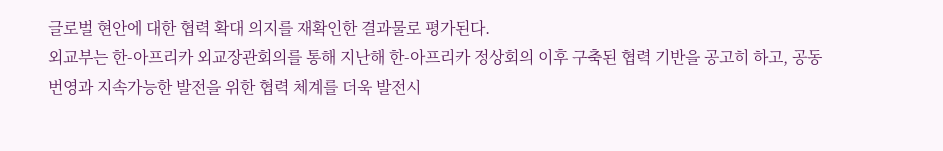글로벌 현안에 대한 협력 확대 의지를 재확인한 결과물로 평가된다.
외교부는 한-아프리카 외교장관회의를 통해 지난해 한-아프리카 정상회의 이후 구축된 협력 기반을 공고히 하고, 공동 번영과 지속가능한 발전을 위한 협력 체계를 더욱 발전시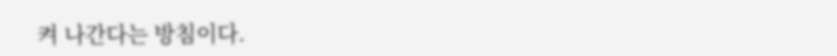켜 나간다는 방침이다.